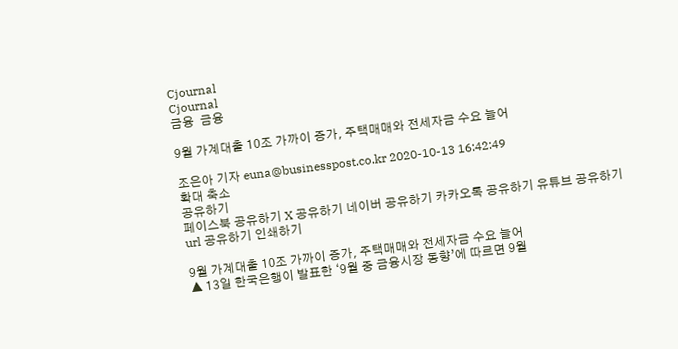Cjournal
Cjournal
금융  금융

9월 가계대출 10조 가까이 증가, 주택매매와 전세자금 수요 늘어

조은아 기자 euna@businesspost.co.kr 2020-10-13 16:42:49
확대 축소
공유하기
페이스북 공유하기 X 공유하기 네이버 공유하기 카카오톡 공유하기 유튜브 공유하기 url 공유하기 인쇄하기

9월 가계대출 10조 가까이 증가, 주택매매와 전세자금 수요 늘어
▲ 13일 한국은행이 발표한 ‘9월 중 금융시장 동향’에 따르면 9월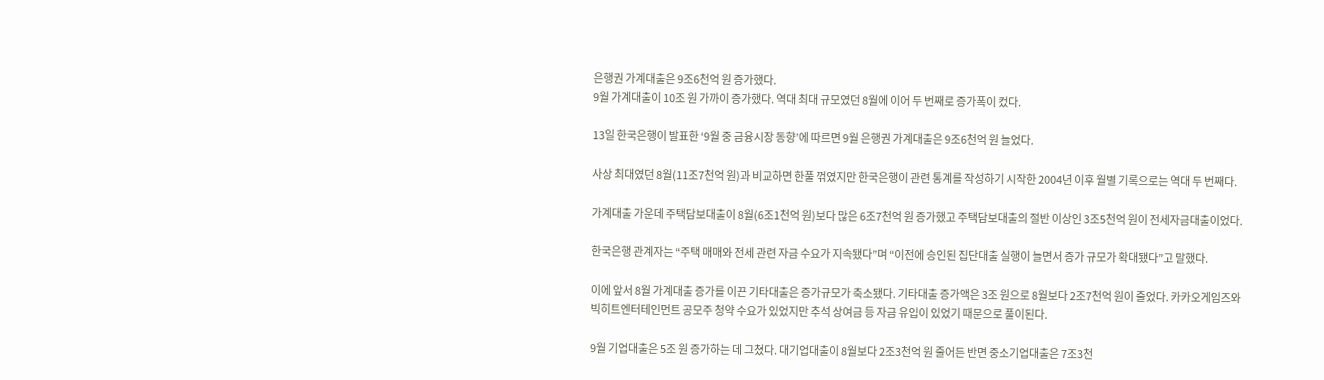은행권 가계대출은 9조6천억 원 증가했다.
9월 가계대출이 10조 원 가까이 증가했다. 역대 최대 규모였던 8월에 이어 두 번째로 증가폭이 컸다.

13일 한국은행이 발표한 ‘9월 중 금융시장 동향’에 따르면 9월 은행권 가계대출은 9조6천억 원 늘었다.

사상 최대였던 8월(11조7천억 원)과 비교하면 한풀 꺾였지만 한국은행이 관련 통계를 작성하기 시작한 2004년 이후 월별 기록으로는 역대 두 번째다.

가계대출 가운데 주택담보대출이 8월(6조1천억 원)보다 많은 6조7천억 원 증가했고 주택담보대출의 절반 이상인 3조5천억 원이 전세자금대출이었다.

한국은행 관계자는 “주택 매매와 전세 관련 자금 수요가 지속됐다”며 “이전에 승인된 집단대출 실행이 늘면서 증가 규모가 확대됐다”고 말했다.

이에 앞서 8월 가계대출 증가를 이끈 기타대출은 증가규모가 축소됐다. 기타대출 증가액은 3조 원으로 8월보다 2조7천억 원이 줄었다. 카카오게임즈와 빅히트엔터테인먼트 공모주 청약 수요가 있었지만 추석 상여금 등 자금 유입이 있었기 때문으로 풀이된다.

9월 기업대출은 5조 원 증가하는 데 그쳤다. 대기업대출이 8월보다 2조3천억 원 줄어든 반면 중소기업대출은 7조3천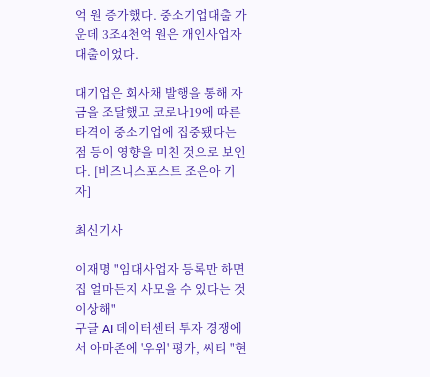억 원 증가했다. 중소기업대출 가운데 3조4천억 원은 개인사업자대출이었다.

대기업은 회사채 발행을 통해 자금을 조달했고 코로나19에 따른 타격이 중소기업에 집중됐다는 점 등이 영향을 미친 것으로 보인다. [비즈니스포스트 조은아 기자]

최신기사

이재명 "임대사업자 등록만 하면 집 얼마든지 사모을 수 있다는 것 이상해"
구글 AI 데이터센터 투자 경쟁에서 아마존에 '우위' 평가, 씨티 "현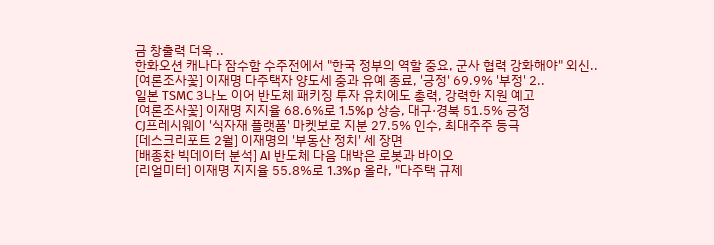금 창출력 더욱 ..
한화오션 캐나다 잠수함 수주전에서 "한국 정부의 역할 중요, 군사 협력 강화해야" 외신..
[여론조사꽃] 이재명 다주택자 양도세 중과 유예 종료, '긍정' 69.9% '부정' 2..
일본 TSMC 3나노 이어 반도체 패키징 투자 유치에도 총력, 강력한 지원 예고
[여론조사꽃] 이재명 지지율 68.6%로 1.5%p 상승, 대구·경북 51.5% 긍정
CJ프레시웨이 '식자재 플랫폼' 마켓보로 지분 27.5% 인수, 최대주주 등극
[데스크리포트 2월] 이재명의 '부동산 정치' 세 장면
[배종찬 빅데이터 분석] AI 반도체 다음 대박은 로봇과 바이오
[리얼미터] 이재명 지지율 55.8%로 1.3%p 올라, "다주택 규제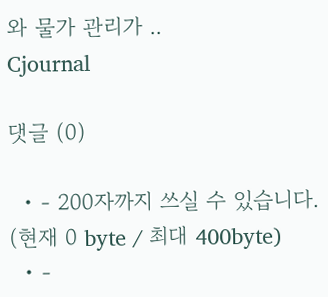와 물가 관리가 ..
Cjournal

댓글 (0)

  • - 200자까지 쓰실 수 있습니다. (현재 0 byte / 최대 400byte)
  • -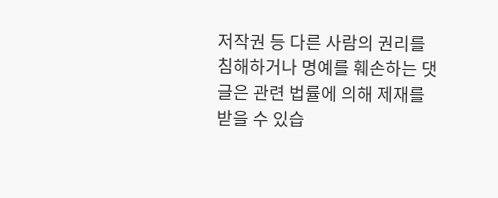저작권 등 다른 사람의 권리를 침해하거나 명예를 훼손하는 댓글은 관련 법률에 의해 제재를 받을 수 있습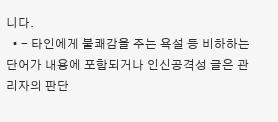니다.
  • - 타인에게 불쾌감을 주는 욕설 등 비하하는 단어가 내용에 포함되거나 인신공격성 글은 관리자의 판단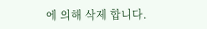에 의해 삭제 합니다.